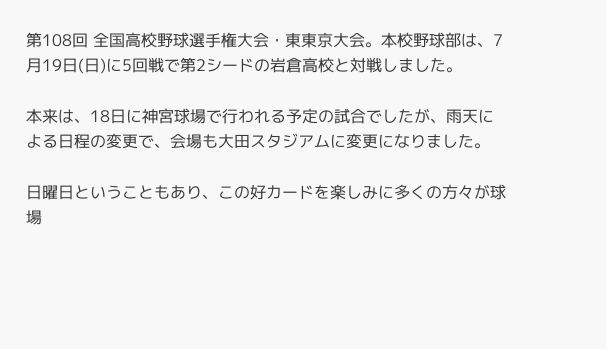第108回 全国高校野球選手権大会・東東京大会。本校野球部は、7月19日(日)に5回戦で第2シードの岩倉高校と対戦しました。

本来は、18日に神宮球場で行われる予定の試合でしたが、雨天による日程の変更で、会場も大田スタジアムに変更になりました。

日曜日ということもあり、この好カードを楽しみに多くの方々が球場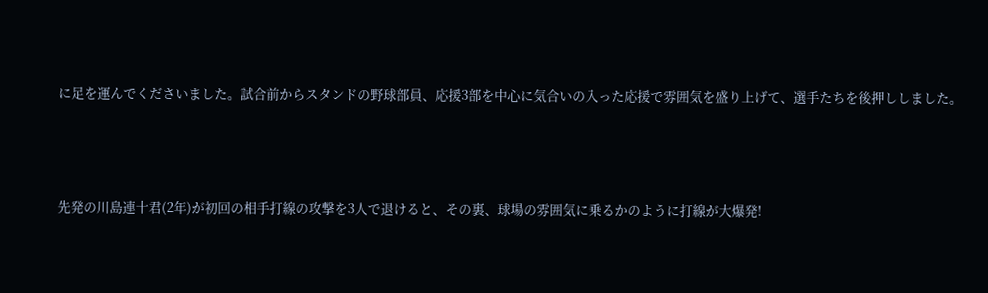に足を運んでくださいました。試合前からスタンドの野球部員、応援3部を中心に気合いの入った応援で雰囲気を盛り上げて、選手たちを後押ししました。



先発の川島連十君(2年)が初回の相手打線の攻撃を3人で退けると、その裏、球場の雰囲気に乗るかのように打線が大爆発!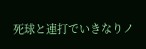死球と連打でいきなりノ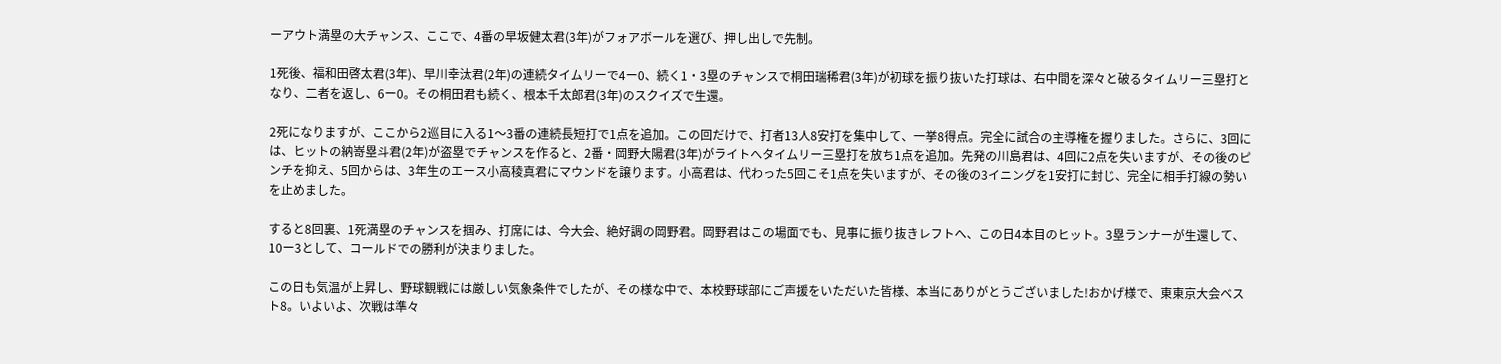ーアウト満塁の大チャンス、ここで、4番の早坂健太君(3年)がフォアボールを選び、押し出しで先制。

1死後、福和田啓太君(3年)、早川幸汰君(2年)の連続タイムリーで4ー0、続く1・3塁のチャンスで桐田瑞稀君(3年)が初球を振り抜いた打球は、右中間を深々と破るタイムリー三塁打となり、二者を返し、6ー0。その桐田君も続く、根本千太郎君(3年)のスクイズで生還。

2死になりますが、ここから2巡目に入る1〜3番の連続長短打で1点を追加。この回だけで、打者13人8安打を集中して、一挙8得点。完全に試合の主導権を握りました。さらに、3回には、ヒットの納嵜塁斗君(2年)が盗塁でチャンスを作ると、2番・岡野大陽君(3年)がライトへタイムリー三塁打を放ち1点を追加。先発の川島君は、4回に2点を失いますが、その後のピンチを抑え、5回からは、3年生のエース小高稜真君にマウンドを譲ります。小高君は、代わった5回こそ1点を失いますが、その後の3イニングを1安打に封じ、完全に相手打線の勢いを止めました。

すると8回裏、1死満塁のチャンスを掴み、打席には、今大会、絶好調の岡野君。岡野君はこの場面でも、見事に振り抜きレフトへ、この日4本目のヒット。3塁ランナーが生還して、10ー3として、コールドでの勝利が決まりました。

この日も気温が上昇し、野球観戦には厳しい気象条件でしたが、その様な中で、本校野球部にご声援をいただいた皆様、本当にありがとうございました!おかげ様で、東東京大会ベスト8。いよいよ、次戦は準々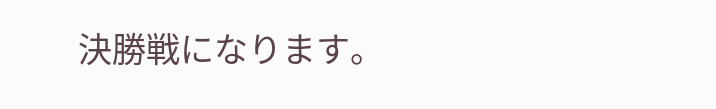決勝戦になります。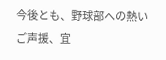今後とも、野球部への熱いご声援、宜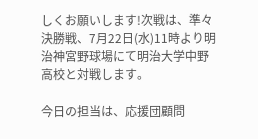しくお願いします!次戦は、準々決勝戦、7月22日(水)11時より明治神宮野球場にて明治大学中野高校と対戦します。

今日の担当は、応援団顧問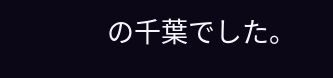の千葉でした。